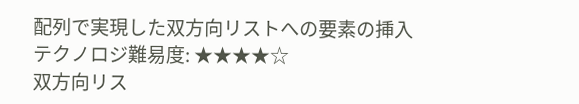配列で実現した双方向リストへの要素の挿入
テクノロジ難易度: ★★★★☆
双方向リス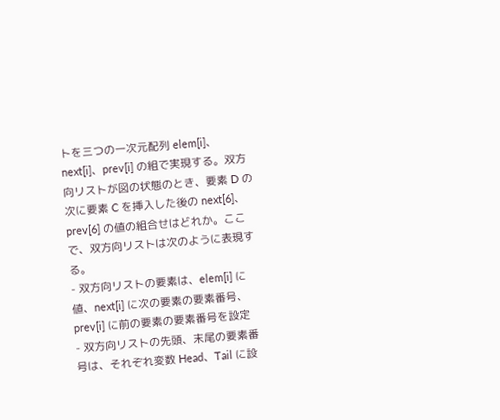トを三つの一次元配列 elem[i]、next[i]、prev[i] の組で実現する。双方向リストが図の状態のとき、要素 D の次に要素 C を挿入した後の next[6]、prev[6] の値の組合せはどれか。ここで、双方向リストは次のように表現する。
- 双方向リストの要素は、elem[i] に値、next[i] に次の要素の要素番号、prev[i] に前の要素の要素番号を設定
- 双方向リストの先頭、末尾の要素番号は、それぞれ変数 Head、Tail に設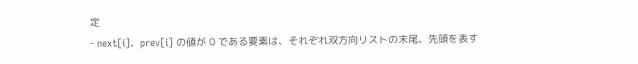定
- next[i]、prev[i] の値が 0 である要素は、それぞれ双方向リストの末尾、先頭を表す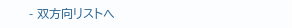- 双方向リストへ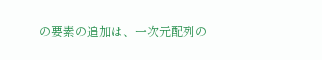の要素の追加は、一次元配列の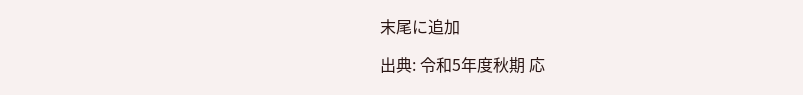末尾に追加

出典: 令和5年度秋期 応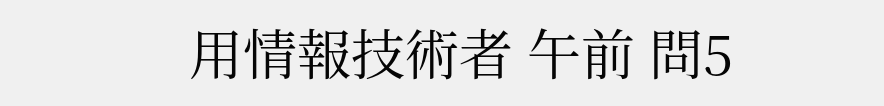用情報技術者 午前 問5